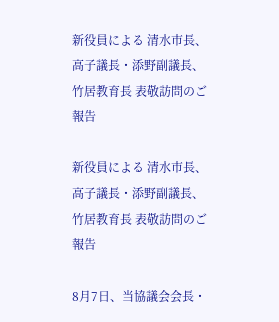新役員による 清水市長、高子議長・添野副議長、竹居教育長 表敬訪問のご報告

新役員による 清水市長、高子議長・添野副議長、竹居教育長 表敬訪問のご報告

8月7日、当協議会会長・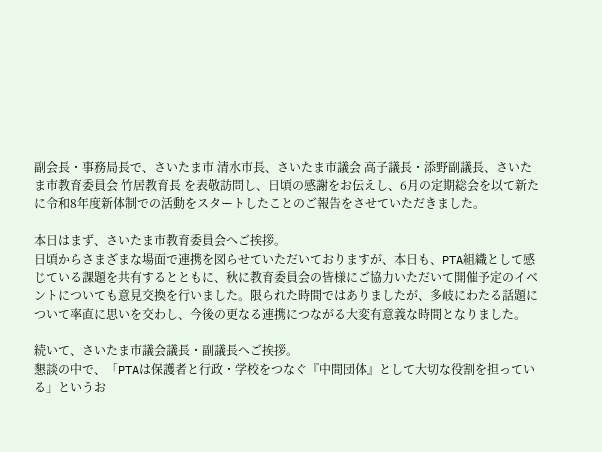副会長・事務局長で、さいたま市 清水市長、さいたま市議会 高子議長・添野副議長、さいたま市教育委員会 竹居教育長 を表敬訪問し、日頃の感謝をお伝えし、6月の定期総会を以て新たに令和8年度新体制での活動をスタートしたことのご報告をさせていただきました。

本日はまず、さいたま市教育委員会へご挨拶。
日頃からさまざまな場面で連携を図らせていただいておりますが、本日も、PTA組織として感じている課題を共有するとともに、秋に教育委員会の皆様にご協力いただいて開催予定のイベントについても意見交換を行いました。限られた時間ではありましたが、多岐にわたる話題について率直に思いを交わし、今後の更なる連携につながる大変有意義な時間となりました。

続いて、さいたま市議会議長・副議長へご挨拶。
懇談の中で、「PTAは保護者と行政・学校をつなぐ『中間団体』として大切な役割を担っている」というお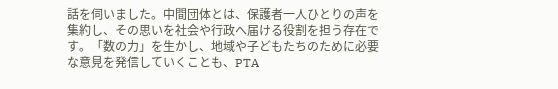話を伺いました。中間団体とは、保護者一人ひとりの声を集約し、その思いを社会や行政へ届ける役割を担う存在です。「数の力」を生かし、地域や子どもたちのために必要な意見を発信していくことも、PTA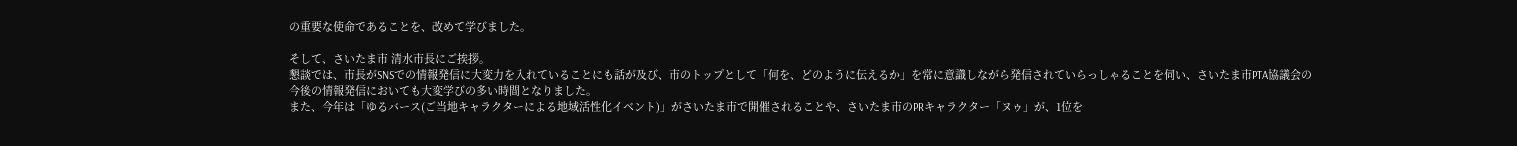の重要な使命であることを、改めて学びました。

そして、さいたま市 清水市長にご挨拶。
懇談では、市長がSNSでの情報発信に大変力を入れていることにも話が及び、市のトップとして「何を、どのように伝えるか」を常に意識しながら発信されていらっしゃることを伺い、さいたま市PTA協議会の今後の情報発信においても大変学びの多い時間となりました。
また、今年は「ゆるバース(ご当地キャラクターによる地域活性化イベント)」がさいたま市で開催されることや、さいたま市のPRキャラクター「ヌゥ」が、1位を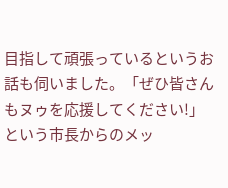目指して頑張っているというお話も伺いました。「ぜひ皆さんもヌゥを応援してください!」という市長からのメッ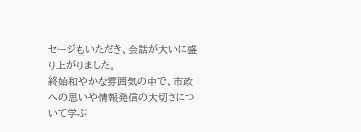セージもいただき、会話が大いに盛り上がりました。
終始和やかな雰囲気の中で、市政への思いや情報発信の大切さについて学ぶ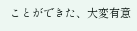ことができた、大変有意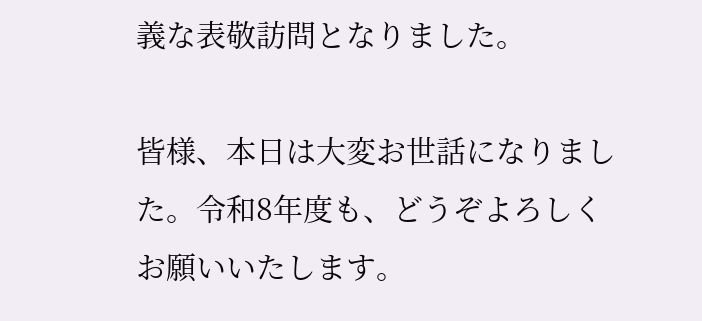義な表敬訪問となりました。

皆様、本日は大変お世話になりました。令和8年度も、どうぞよろしくお願いいたします。